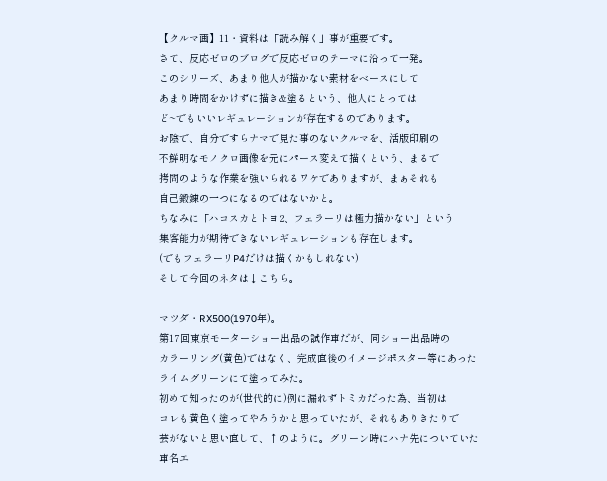【クルマ画】11・資料は「読み解く」事が重要です。
さて、反応ゼロのブログで反応ゼロのテーマに沿って一発。
このシリーズ、あまり他人が描かない素材をベースにして
あまり時間をかけずに描き&塗るという、他人にとっては
ど~でもいいレギュレーションが存在するのであります。
お陰で、自分ですらナマで見た事のないクルマを、活版印刷の
不鮮明なモノクロ画像を元にパース変えて描くという、まるで
拷問のような作業を強いられるワケでありますが、まぁそれも
自己鍛錬の一つになるのではないかと。
ちなみに「ハコスカとトヨ2、フェラーリは極力描かない」という
集客能力が期待できないレギュレーションも存在します。
(でもフェラーリP4だけは描くかもしれない)
そして今回のネタは↓こちら。

マツダ・RX500(1970年)。
第17回東京モーターショー出品の試作車だが、同ショー出品時の
カラーリング(黄色)ではなく、完成直後のイメージポスター等にあった
ライムグリーンにて塗ってみた。
初めて知ったのが(世代的に)例に漏れずトミカだった為、当初は
コレも黄色く塗ってやろうかと思っていたが、それもありきたりで
芸がないと思い直して、↑のように。グリーン時にハナ先についていた
車名エ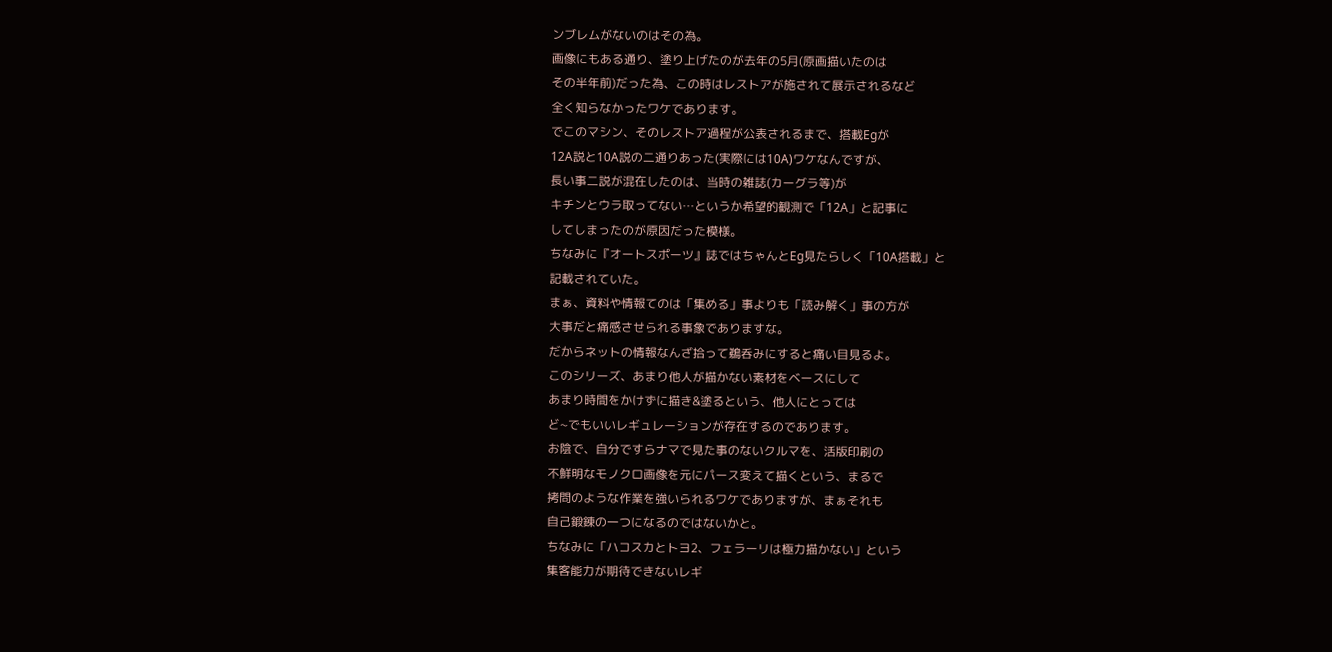ンブレムがないのはその為。
画像にもある通り、塗り上げたのが去年の5月(原画描いたのは
その半年前)だった為、この時はレストアが施されて展示されるなど
全く知らなかったワケであります。
でこのマシン、そのレストア過程が公表されるまで、搭載Egが
12A説と10A説の二通りあった(実際には10A)ワケなんですが、
長い事二説が混在したのは、当時の雑誌(カーグラ等)が
キチンとウラ取ってない…というか希望的観測で「12A」と記事に
してしまったのが原因だった模様。
ちなみに『オートスポーツ』誌ではちゃんとEg見たらしく「10A搭載」と
記載されていた。
まぁ、資料や情報てのは「集める」事よりも「読み解く」事の方が
大事だと痛感させられる事象でありますな。
だからネットの情報なんざ拾って鵜呑みにすると痛い目見るよ。
このシリーズ、あまり他人が描かない素材をベースにして
あまり時間をかけずに描き&塗るという、他人にとっては
ど~でもいいレギュレーションが存在するのであります。
お陰で、自分ですらナマで見た事のないクルマを、活版印刷の
不鮮明なモノクロ画像を元にパース変えて描くという、まるで
拷問のような作業を強いられるワケでありますが、まぁそれも
自己鍛錬の一つになるのではないかと。
ちなみに「ハコスカとトヨ2、フェラーリは極力描かない」という
集客能力が期待できないレギ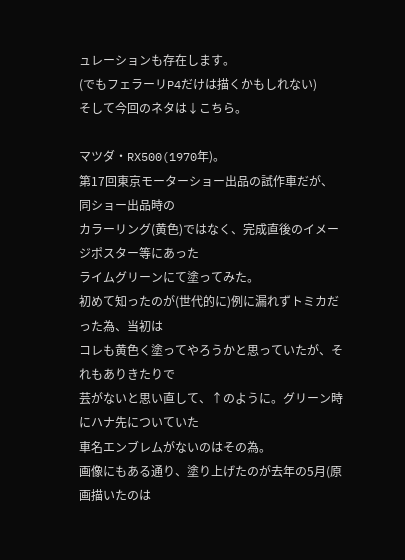ュレーションも存在します。
(でもフェラーリP4だけは描くかもしれない)
そして今回のネタは↓こちら。

マツダ・RX500(1970年)。
第17回東京モーターショー出品の試作車だが、同ショー出品時の
カラーリング(黄色)ではなく、完成直後のイメージポスター等にあった
ライムグリーンにて塗ってみた。
初めて知ったのが(世代的に)例に漏れずトミカだった為、当初は
コレも黄色く塗ってやろうかと思っていたが、それもありきたりで
芸がないと思い直して、↑のように。グリーン時にハナ先についていた
車名エンブレムがないのはその為。
画像にもある通り、塗り上げたのが去年の5月(原画描いたのは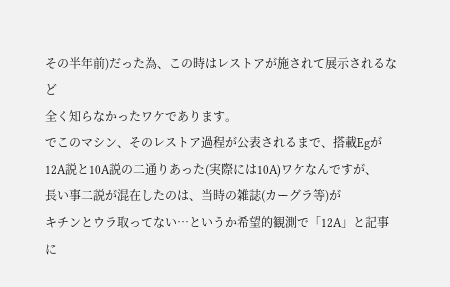その半年前)だった為、この時はレストアが施されて展示されるなど
全く知らなかったワケであります。
でこのマシン、そのレストア過程が公表されるまで、搭載Egが
12A説と10A説の二通りあった(実際には10A)ワケなんですが、
長い事二説が混在したのは、当時の雑誌(カーグラ等)が
キチンとウラ取ってない…というか希望的観測で「12A」と記事に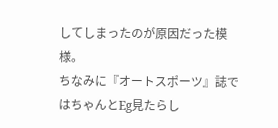してしまったのが原因だった模様。
ちなみに『オートスポーツ』誌ではちゃんとEg見たらし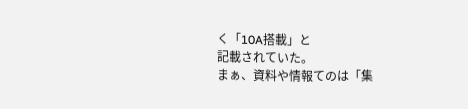く「10A搭載」と
記載されていた。
まぁ、資料や情報てのは「集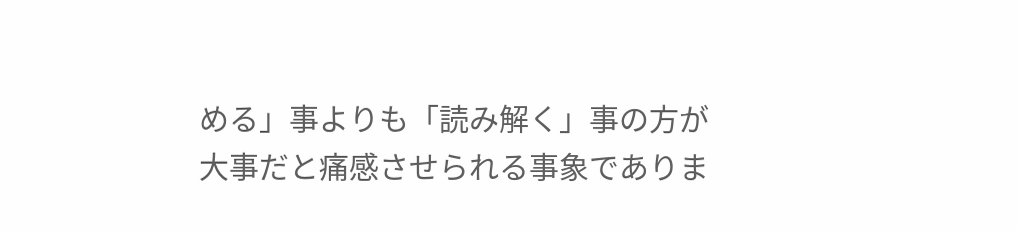める」事よりも「読み解く」事の方が
大事だと痛感させられる事象でありま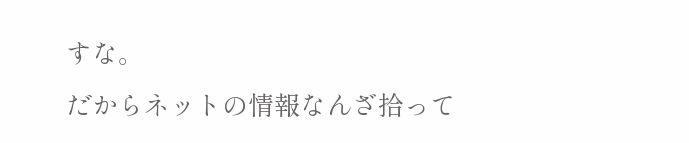すな。
だからネットの情報なんざ拾って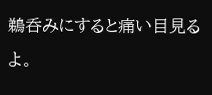鵜呑みにすると痛い目見るよ。